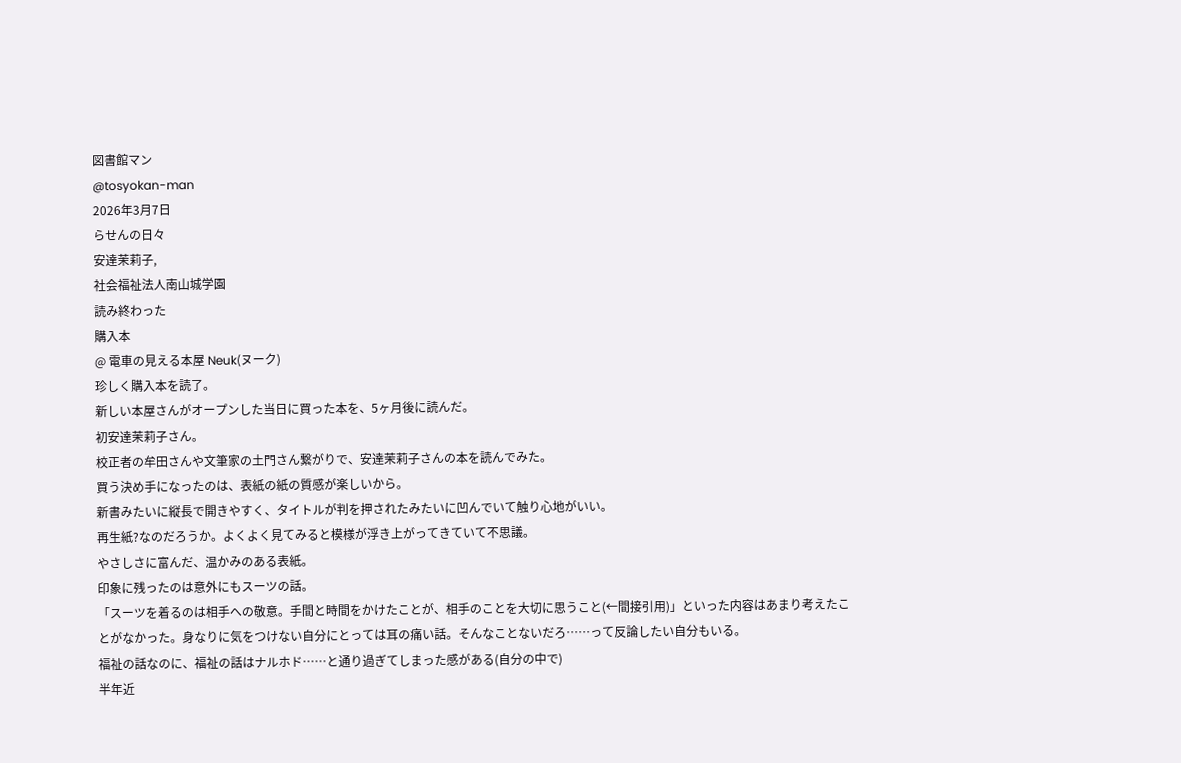図書館マン
@tosyokan-man
2026年3月7日
らせんの日々
安達茉莉子,
社会福祉法人南山城学園
読み終わった
購入本
@ 電車の見える本屋 Neuk(ヌーク)
珍しく購入本を読了。
新しい本屋さんがオープンした当日に買った本を、5ヶ月後に読んだ。
初安達茉莉子さん。
校正者の牟田さんや文筆家の土門さん繋がりで、安達茉莉子さんの本を読んでみた。
買う決め手になったのは、表紙の紙の質感が楽しいから。
新書みたいに縦長で開きやすく、タイトルが判を押されたみたいに凹んでいて触り心地がいい。
再生紙?なのだろうか。よくよく見てみると模様が浮き上がってきていて不思議。
やさしさに富んだ、温かみのある表紙。
印象に残ったのは意外にもスーツの話。
「スーツを着るのは相手への敬意。手間と時間をかけたことが、相手のことを大切に思うこと(←間接引用)」といった内容はあまり考えたことがなかった。身なりに気をつけない自分にとっては耳の痛い話。そんなことないだろ……って反論したい自分もいる。
福祉の話なのに、福祉の話はナルホド……と通り過ぎてしまった感がある(自分の中で)
半年近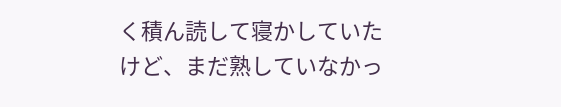く積ん読して寝かしていたけど、まだ熟していなかっ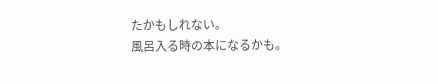たかもしれない。
風呂入る時の本になるかも。